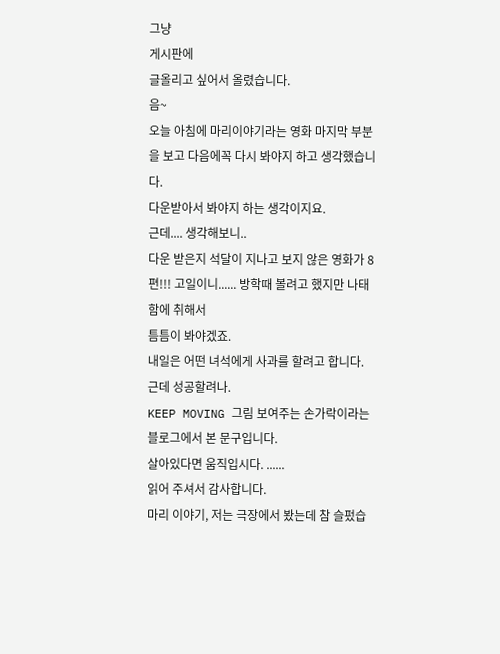그냥
게시판에
글올리고 싶어서 올렸습니다.
음~
오늘 아침에 마리이야기라는 영화 마지막 부분을 보고 다음에꼭 다시 봐야지 하고 생각했습니다.
다운받아서 봐야지 하는 생각이지요.
근데.... 생각해보니..
다운 받은지 석달이 지나고 보지 않은 영화가 8편!!! 고일이니...... 방학때 볼려고 했지만 나태함에 취해서
틈틈이 봐야겠죠.
내일은 어떤 녀석에게 사과를 할려고 합니다. 근데 성공할려나.
KEEP MOVING 그림 보여주는 손가락이라는 블로그에서 본 문구입니다.
살아있다면 움직입시다. ......
읽어 주셔서 감사합니다.
마리 이야기, 저는 극장에서 봤는데 참 슬펐습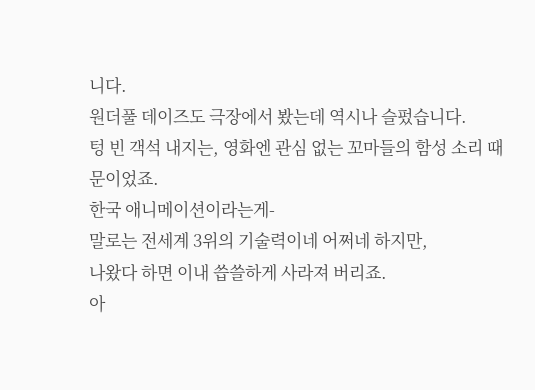니다.
원더풀 데이즈도 극장에서 봤는데 역시나 슬펐습니다.
텅 빈 객석 내지는, 영화엔 관심 없는 꼬마들의 함성 소리 때문이었죠.
한국 애니메이션이라는게-
말로는 전세계 3위의 기술력이네 어쩌네 하지만,
나왔다 하면 이내 씁쓸하게 사라져 버리죠.
아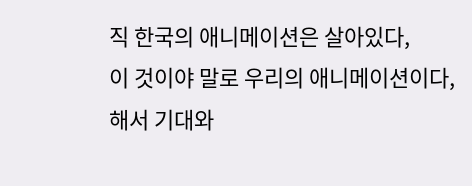직 한국의 애니메이션은 살아있다,
이 것이야 말로 우리의 애니메이션이다,
해서 기대와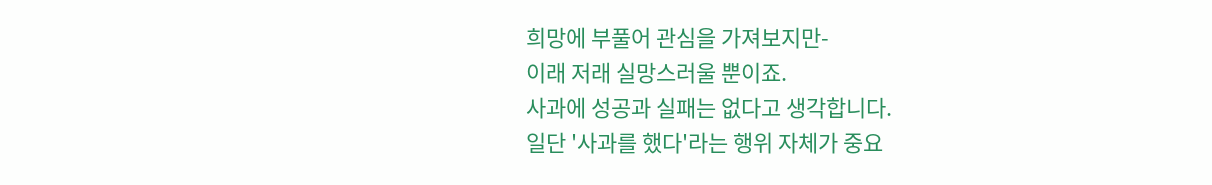희망에 부풀어 관심을 가져보지만-
이래 저래 실망스러울 뿐이죠.
사과에 성공과 실패는 없다고 생각합니다.
일단 '사과를 했다'라는 행위 자체가 중요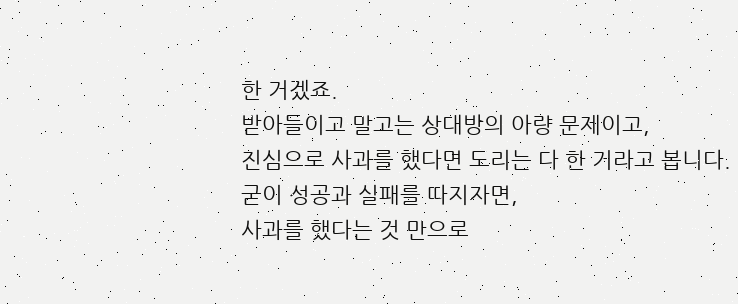한 거겠죠.
받아들이고 말고는 상대방의 아량 문제이고,
진심으로 사과를 했다면 도리는 다 한 거라고 봅니다.
굳이 성공과 실패를 따지자면,
사과를 했다는 것 만으로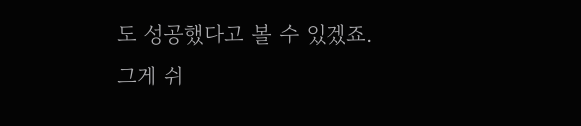도 성공했다고 볼 수 있겠죠.
그게 쉬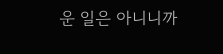운 일은 아니니까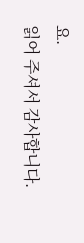요.
읽어 주셔서 감사합니다.